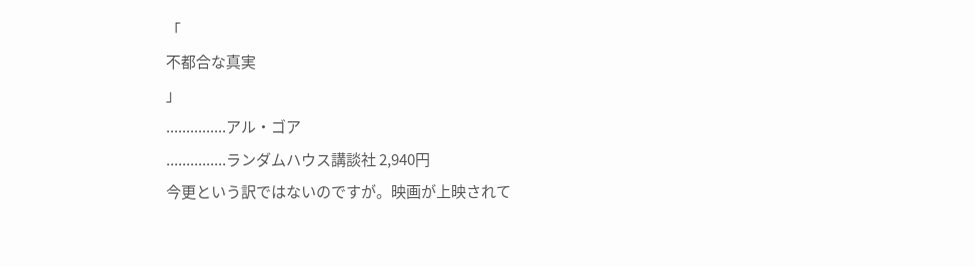「
不都合な真実
」
...............アル・ゴア
...............ランダムハウス講談社 2,940円
今更という訳ではないのですが。映画が上映されて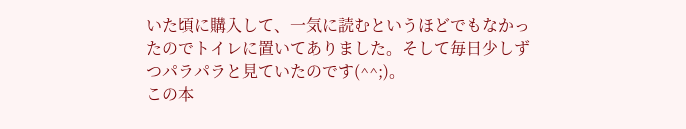いた頃に購入して、一気に読むというほどでもなかったのでトイレに置いてありました。そして毎日少しずつパラパラと見ていたのです(^^;)。
この本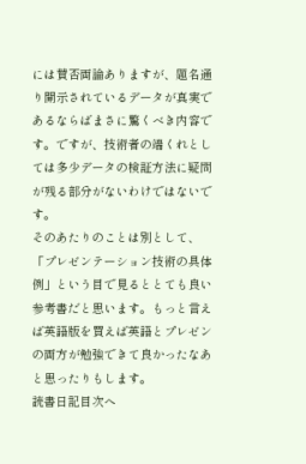には賛否両論ありますが、題名通り開示されているデータが真実であるならばまさに驚くべき内容です。ですが、技術者の端くれとしては多少データの検証方法に疑問が残る部分がないわけではないです。
そのあたりのことは別として、「プレゼンテーション技術の具体例」という目で見るととても良い参考書だと思います。もっと言えば英語版を買えば英語とプレゼンの両方が勉強できて良かったなあと思ったりもします。
読書日記目次へ